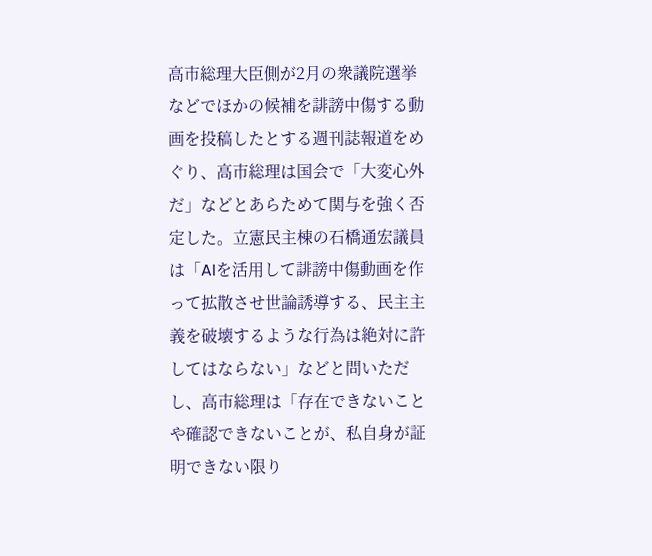高市総理大臣側が2月の衆議院選挙などでほかの候補を誹謗中傷する動画を投稿したとする週刊誌報道をめぐり、高市総理は国会で「大変心外だ」などとあらためて関与を強く否定した。立憲民主棟の石橋通宏議員は「AIを活用して誹謗中傷動画を作って拡散させ世論誘導する、民主主義を破壊するような行為は絶対に許してはならない」などと問いただし、高市総理は「存在できないことや確認できないことが、私自身が証明できない限り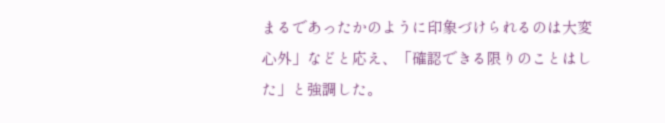まるであったかのように印象づけられるのは大変心外」などと応え、「確認できる限りのことはした」と強調した。